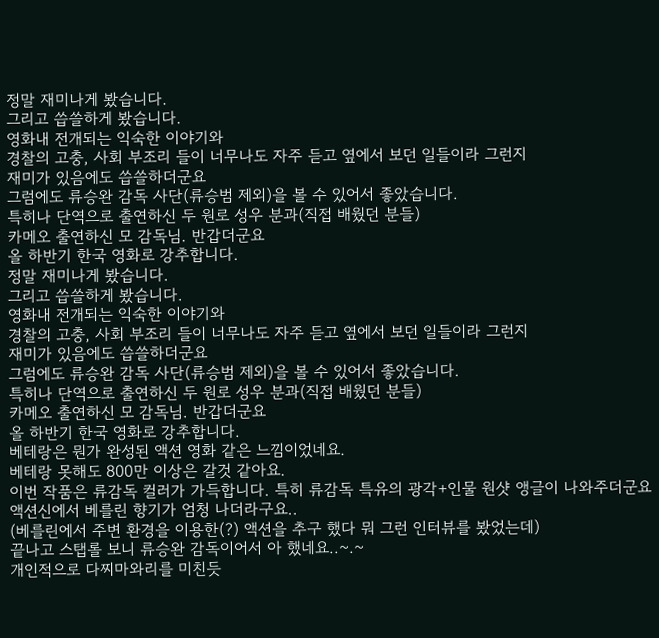정말 재미나게 봤습니다.
그리고 씁쓸하게 봤습니다.
영화내 전개되는 익숙한 이야기와
경찰의 고충, 사회 부조리 들이 너무나도 자주 듣고 옆에서 보던 일들이라 그런지
재미가 있음에도 씁쓸하더군요
그럼에도 류승완 감독 사단(류승범 제외)을 볼 수 있어서 좋았습니다.
특히나 단역으로 출연하신 두 원로 성우 분과(직접 배웠던 분들)
카메오 출연하신 모 감독님. 반갑더군요
올 하반기 한국 영화로 강추합니다.
정말 재미나게 봤습니다.
그리고 씁쓸하게 봤습니다.
영화내 전개되는 익숙한 이야기와
경찰의 고충, 사회 부조리 들이 너무나도 자주 듣고 옆에서 보던 일들이라 그런지
재미가 있음에도 씁쓸하더군요
그럼에도 류승완 감독 사단(류승범 제외)을 볼 수 있어서 좋았습니다.
특히나 단역으로 출연하신 두 원로 성우 분과(직접 배웠던 분들)
카메오 출연하신 모 감독님. 반갑더군요
올 하반기 한국 영화로 강추합니다.
베테랑은 뭔가 완성된 액션 영화 같은 느낌이었네요.
베테랑 못해도 800만 이상은 갈것 같아요.
이번 작품은 류감독 컬러가 가득합니다. 특히 류감독 특유의 광각+인물 원샷 앵글이 나와주더군요
액션신에서 베를린 향기가 엄청 나더라구요..
(베를린에서 주변 환경을 이용한(?) 액션을 추구 했다 뭐 그런 인터뷰를 봤었는데)
끝나고 스탭롤 보니 류승완 감독이어서 아 했네요..~.~
개인적으로 다찌마와리를 미친듯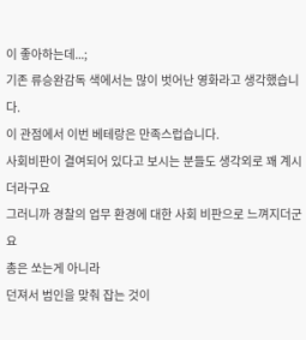이 좋아하는데...;
기존 류승완감독 색에서는 많이 벗어난 영화라고 생각했습니다.
이 관점에서 이번 베테랑은 만족스럽습니다.
사회비판이 결여되어 있다고 보시는 분들도 생각외로 꽤 계시더라구요
그러니까 경찰의 업무 환경에 대한 사회 비판으로 느껴지더군요
총은 쏘는게 아니라
던져서 범인을 맞춰 잡는 것이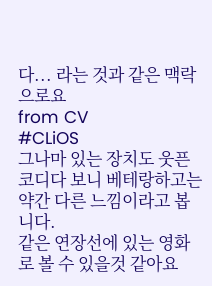다... 라는 것과 같은 맥락으로요
from CV
#CLiOS
그나마 있는 장치도 웃픈 코디다 보니 베테랑하고는 약간 다른 느낌이라고 봅니다.
같은 연장선에 있는 영화로 볼 수 있을것 같아요